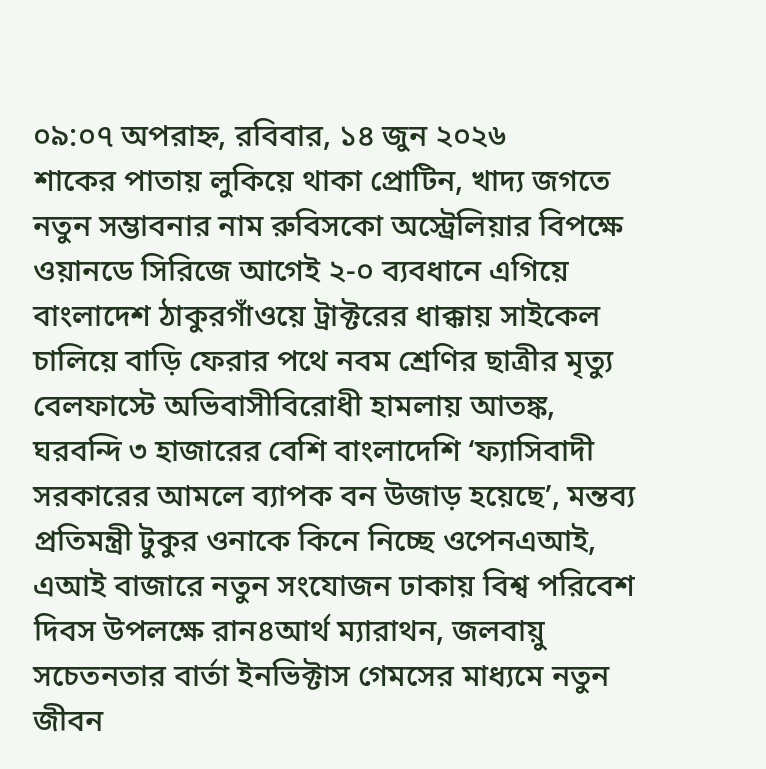০৯:০৭ অপরাহ্ন, রবিবার, ১৪ জুন ২০২৬
শাকের পাতায় লুকিয়ে থাকা প্রোটিন, খাদ্য জগতে নতুন সম্ভাবনার নাম রুবিসকো অস্ট্রেলিয়ার বিপক্ষে ওয়ানডে সিরিজে আগেই ২-০ ব্যবধানে এগিয়ে বাংলাদেশ ঠাকুরগাঁওয়ে ট্রাক্টরের ধাক্কায় সাইকেল চালিয়ে বাড়ি ফেরার পথে নবম শ্রেণির ছাত্রীর মৃত্যু বেলফাস্টে অভিবাসীবিরোধী হামলায় আতঙ্ক, ঘরবন্দি ৩ হাজারের বেশি বাংলাদেশি ‘ফ্যাসিবাদী সরকারের আমলে ব্যাপক বন উজাড় হয়েছে’, মন্তব্য প্রতিমন্ত্রী টুকুর ওনাকে কিনে নিচ্ছে ওপেনএআই, এআই বাজারে নতুন সংযোজন ঢাকায় বিশ্ব পরিবেশ দিবস উপলক্ষে রান৪আর্থ ম্যারাথন, জলবায়ু সচেতনতার বার্তা ইনভিক্টাস গেমসের মাধ্যমে নতুন জীবন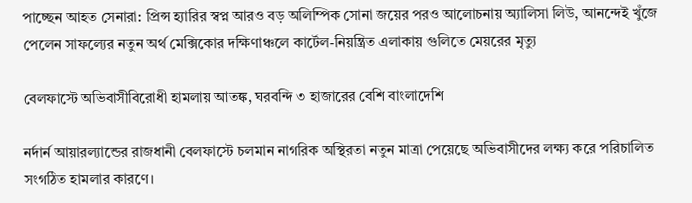পাচ্ছেন আহত সেনারা: প্রিন্স হ্যারির স্বপ্ন আরও বড় অলিম্পিক সোনা জয়ের পরও আলোচনায় অ্যালিসা লিউ, আনন্দেই খুঁজে পেলেন সাফল্যের নতুন অর্থ মেক্সিকোর দক্ষিণাঞ্চলে কার্টেল-নিয়ন্ত্রিত এলাকায় গুলিতে মেয়রের মৃত্যু

বেলফাস্টে অভিবাসীবিরোধী হামলায় আতঙ্ক, ঘরবন্দি ৩ হাজারের বেশি বাংলাদেশি

নর্দার্ন আয়ারল্যান্ডের রাজধানী বেলফাস্টে চলমান নাগরিক অস্থিরতা নতুন মাত্রা পেয়েছে অভিবাসীদের লক্ষ্য করে পরিচালিত সংগঠিত হামলার কারণে।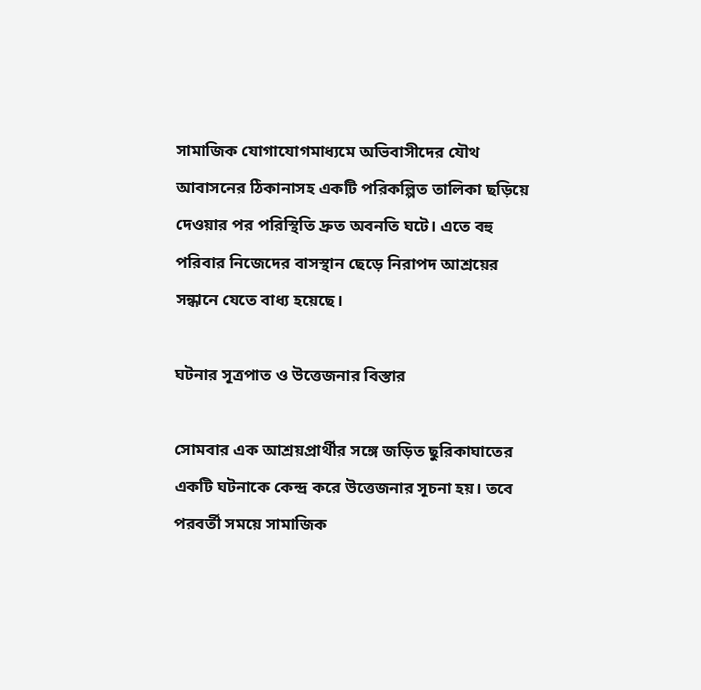সামাজিক যোগাযোগমাধ্যমে অভিবাসীদের যৌথ আবাসনের ঠিকানাসহ একটি পরিকল্পিত তালিকা ছড়িয়ে দেওয়ার পর পরিস্থিতি দ্রুত অবনতি ঘটে। এতে বহু পরিবার নিজেদের বাসস্থান ছেড়ে নিরাপদ আশ্রয়ের সন্ধানে যেতে বাধ্য হয়েছে।

ঘটনার সূত্রপাত ও উত্তেজনার বিস্তার

সোমবার এক আশ্রয়প্রার্থীর সঙ্গে জড়িত ছুরিকাঘাতের একটি ঘটনাকে কেন্দ্র করে উত্তেজনার সূচনা হয়। তবে পরবর্তী সময়ে সামাজিক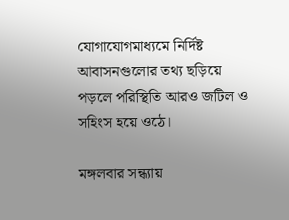যোগাযোগমাধ্যমে নির্দিষ্ট আবাসনগুলোর তথ্য ছড়িয়ে পড়লে পরিস্থিতি আরও জটিল ও সহিংস হয়ে ওঠে।

মঙ্গলবার সন্ধ্যায়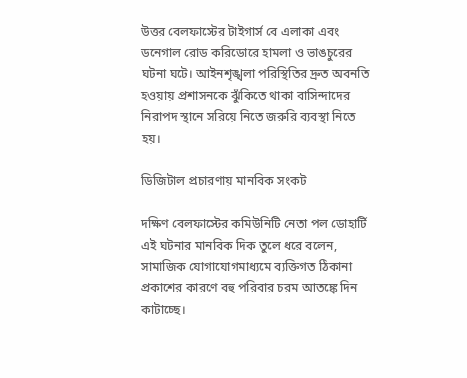উত্তর বেলফাস্টের টাইগার্স বে এলাকা এবং ডনেগাল রোড করিডোরে হামলা ও ভাঙচুরের ঘটনা ঘটে। আইনশৃঙ্খলা পরিস্থিতির দ্রুত অবনতি হওয়ায় প্রশাসনকে ঝুঁকিতে থাকা বাসিন্দাদের নিরাপদ স্থানে সরিয়ে নিতে জরুরি ব্যবস্থা নিতে হয়।

ডিজিটাল প্রচারণায় মানবিক সংকট

দক্ষিণ বেলফাস্টের কমিউনিটি নেতা পল ডোহার্টি এই ঘটনার মানবিক দিক তুলে ধরে বলেন, সামাজিক যোগাযোগমাধ্যমে ব্যক্তিগত ঠিকানা প্রকাশের কারণে বহু পরিবার চরম আতঙ্কে দিন কাটাচ্ছে।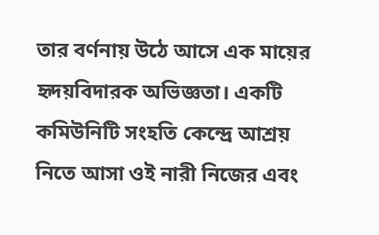তার বর্ণনায় উঠে আসে এক মায়ের হৃদয়বিদারক অভিজ্ঞতা। একটি কমিউনিটি সংহতি কেন্দ্রে আশ্রয় নিতে আসা ওই নারী নিজের এবং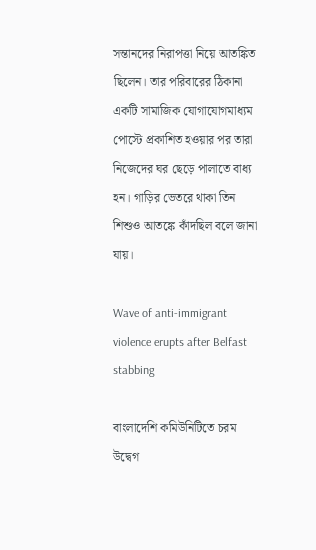সন্তানদের নিরাপত্তা নিয়ে আতঙ্কিত ছিলেন। তার পরিবারের ঠিকানা একটি সামাজিক যোগাযোগমাধ্যম পোস্টে প্রকাশিত হওয়ার পর তারা নিজেদের ঘর ছেড়ে পালাতে বাধ্য হন। গাড়ির ভেতরে থাকা তিন শিশুও আতঙ্কে কাঁদছিল বলে জানা যায়।

Wave of anti-immigrant violence erupts after Belfast stabbing

বাংলাদেশি কমিউনিটিতে চরম উদ্বেগ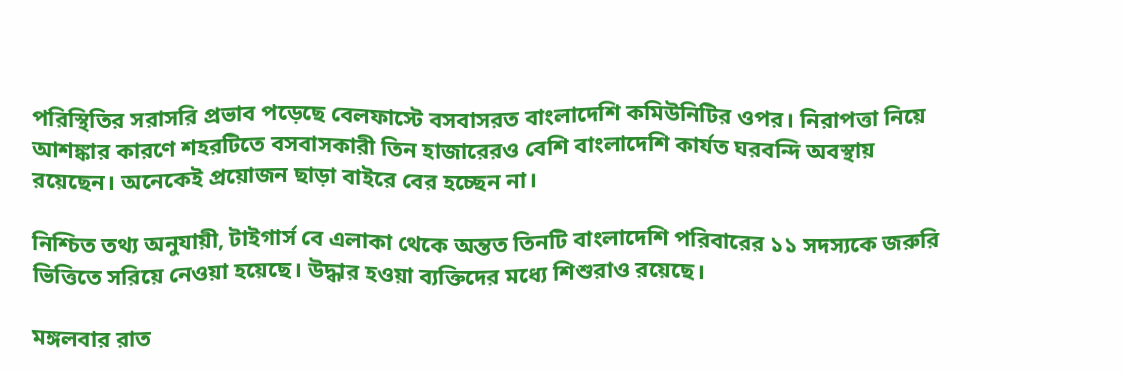পরিস্থিতির সরাসরি প্রভাব পড়েছে বেলফাস্টে বসবাসরত বাংলাদেশি কমিউনিটির ওপর। নিরাপত্তা নিয়ে আশঙ্কার কারণে শহরটিতে বসবাসকারী তিন হাজারেরও বেশি বাংলাদেশি কার্যত ঘরবন্দি অবস্থায় রয়েছেন। অনেকেই প্রয়োজন ছাড়া বাইরে বের হচ্ছেন না।

নিশ্চিত তথ্য অনুযায়ী, টাইগার্স বে এলাকা থেকে অন্তত তিনটি বাংলাদেশি পরিবারের ১১ সদস্যকে জরুরি ভিত্তিতে সরিয়ে নেওয়া হয়েছে। উদ্ধার হওয়া ব্যক্তিদের মধ্যে শিশুরাও রয়েছে।

মঙ্গলবার রাত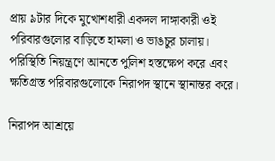প্রায় ৯টার দিকে মুখোশধারী একদল দাঙ্গাকারী ওই পরিবারগুলোর বাড়িতে হামলা ও ভাঙচুর চালায়। পরিস্থিতি নিয়ন্ত্রণে আনতে পুলিশ হস্তক্ষেপ করে এবং ক্ষতিগ্রস্ত পরিবারগুলোকে নিরাপদ স্থানে স্থানান্তর করে।

নিরাপদ আশ্রয়ে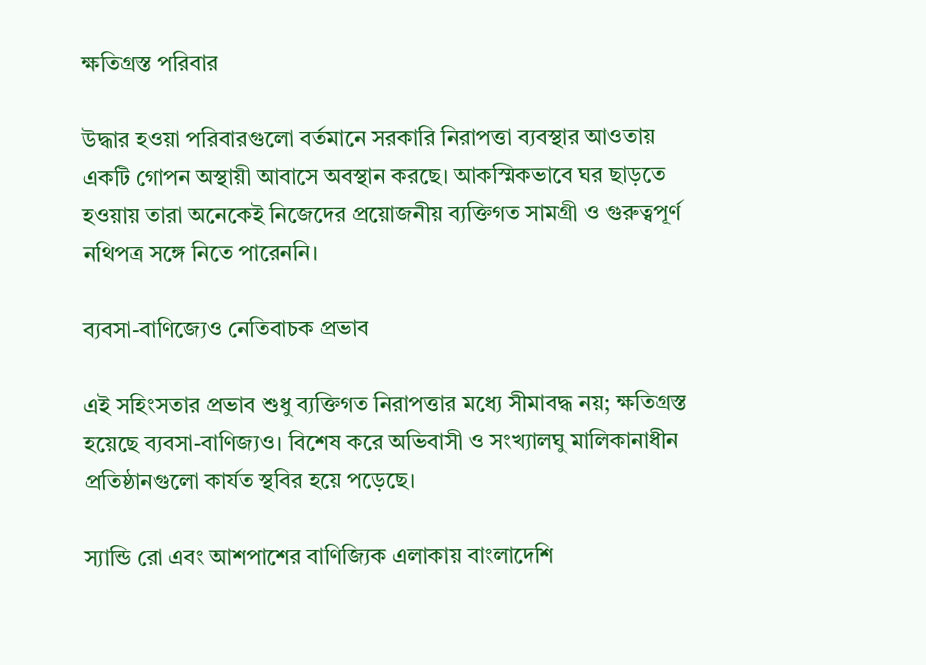ক্ষতিগ্রস্ত পরিবার

উদ্ধার হওয়া পরিবারগুলো বর্তমানে সরকারি নিরাপত্তা ব্যবস্থার আওতায় একটি গোপন অস্থায়ী আবাসে অবস্থান করছে। আকস্মিকভাবে ঘর ছাড়তে হওয়ায় তারা অনেকেই নিজেদের প্রয়োজনীয় ব্যক্তিগত সামগ্রী ও গুরুত্বপূর্ণ নথিপত্র সঙ্গে নিতে পারেননি।

ব্যবসা-বাণিজ্যেও নেতিবাচক প্রভাব

এই সহিংসতার প্রভাব শুধু ব্যক্তিগত নিরাপত্তার মধ্যে সীমাবদ্ধ নয়; ক্ষতিগ্রস্ত হয়েছে ব্যবসা-বাণিজ্যও। বিশেষ করে অভিবাসী ও সংখ্যালঘু মালিকানাধীন প্রতিষ্ঠানগুলো কার্যত স্থবির হয়ে পড়েছে।

স্যান্ডি রো এবং আশপাশের বাণিজ্যিক এলাকায় বাংলাদেশি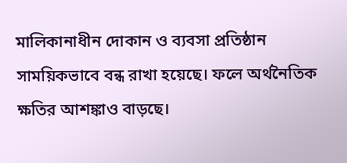মালিকানাধীন দোকান ও ব্যবসা প্রতিষ্ঠান সাময়িকভাবে বন্ধ রাখা হয়েছে। ফলে অর্থনৈতিক ক্ষতির আশঙ্কাও বাড়ছে।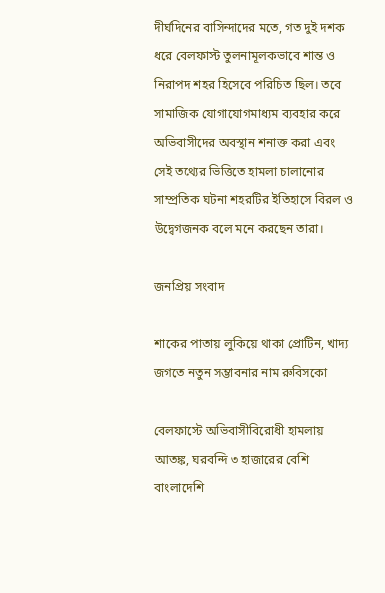দীর্ঘদিনের বাসিন্দাদের মতে, গত দুই দশক ধরে বেলফাস্ট তুলনামূলকভাবে শান্ত ও নিরাপদ শহর হিসেবে পরিচিত ছিল। তবে সামাজিক যোগাযোগমাধ্যম ব্যবহার করে অভিবাসীদের অবস্থান শনাক্ত করা এবং সেই তথ্যের ভিত্তিতে হামলা চালানোর সাম্প্রতিক ঘটনা শহরটির ইতিহাসে বিরল ও উদ্বেগজনক বলে মনে করছেন তারা।

জনপ্রিয় সংবাদ

শাকের পাতায় লুকিয়ে থাকা প্রোটিন, খাদ্য জগতে নতুন সম্ভাবনার নাম রুবিসকো

বেলফাস্টে অভিবাসীবিরোধী হামলায় আতঙ্ক, ঘরবন্দি ৩ হাজারের বেশি বাংলাদেশি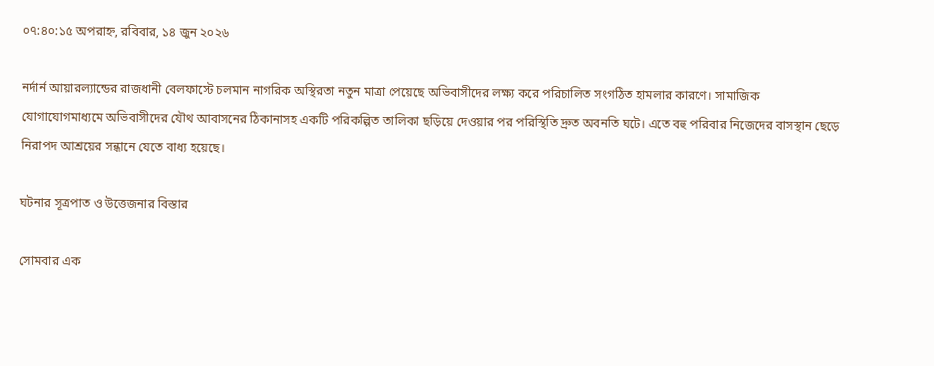০৭:৪০:১৫ অপরাহ্ন, রবিবার, ১৪ জুন ২০২৬

নর্দার্ন আয়ারল্যান্ডের রাজধানী বেলফাস্টে চলমান নাগরিক অস্থিরতা নতুন মাত্রা পেয়েছে অভিবাসীদের লক্ষ্য করে পরিচালিত সংগঠিত হামলার কারণে। সামাজিক যোগাযোগমাধ্যমে অভিবাসীদের যৌথ আবাসনের ঠিকানাসহ একটি পরিকল্পিত তালিকা ছড়িয়ে দেওয়ার পর পরিস্থিতি দ্রুত অবনতি ঘটে। এতে বহু পরিবার নিজেদের বাসস্থান ছেড়ে নিরাপদ আশ্রয়ের সন্ধানে যেতে বাধ্য হয়েছে।

ঘটনার সূত্রপাত ও উত্তেজনার বিস্তার

সোমবার এক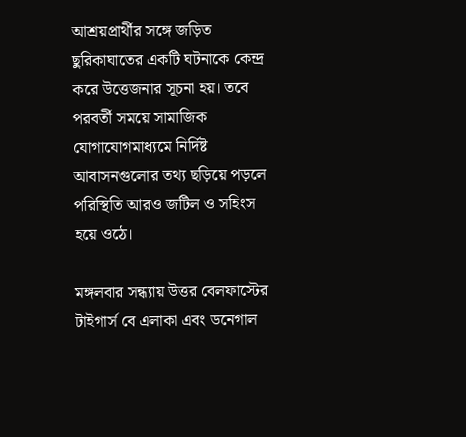আশ্রয়প্রার্থীর সঙ্গে জড়িত ছুরিকাঘাতের একটি ঘটনাকে কেন্দ্র করে উত্তেজনার সূচনা হয়। তবে পরবর্তী সময়ে সামাজিক যোগাযোগমাধ্যমে নির্দিষ্ট আবাসনগুলোর তথ্য ছড়িয়ে পড়লে পরিস্থিতি আরও জটিল ও সহিংস হয়ে ওঠে।

মঙ্গলবার সন্ধ্যায় উত্তর বেলফাস্টের টাইগার্স বে এলাকা এবং ডনেগাল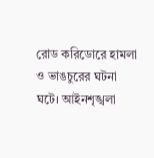রোড করিডোরে হামলা ও ভাঙচুরের ঘটনা ঘটে। আইনশৃঙ্খলা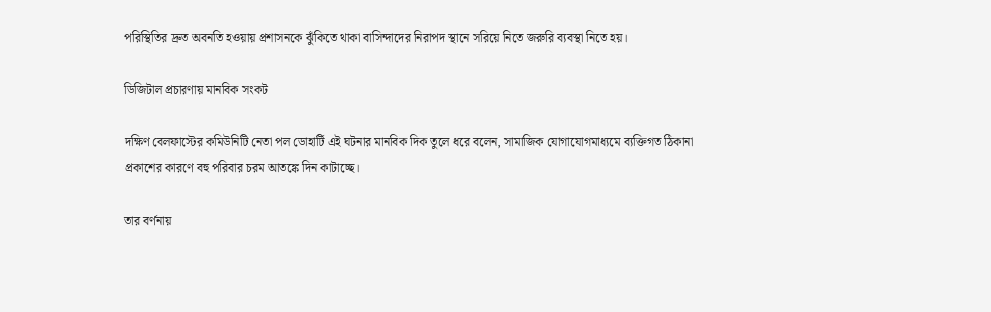পরিস্থিতির দ্রুত অবনতি হওয়ায় প্রশাসনকে ঝুঁকিতে থাকা বাসিন্দাদের নিরাপদ স্থানে সরিয়ে নিতে জরুরি ব্যবস্থা নিতে হয়।

ডিজিটাল প্রচারণায় মানবিক সংকট

দক্ষিণ বেলফাস্টের কমিউনিটি নেতা পল ডোহার্টি এই ঘটনার মানবিক দিক তুলে ধরে বলেন, সামাজিক যোগাযোগমাধ্যমে ব্যক্তিগত ঠিকানা প্রকাশের কারণে বহু পরিবার চরম আতঙ্কে দিন কাটাচ্ছে।

তার বর্ণনায়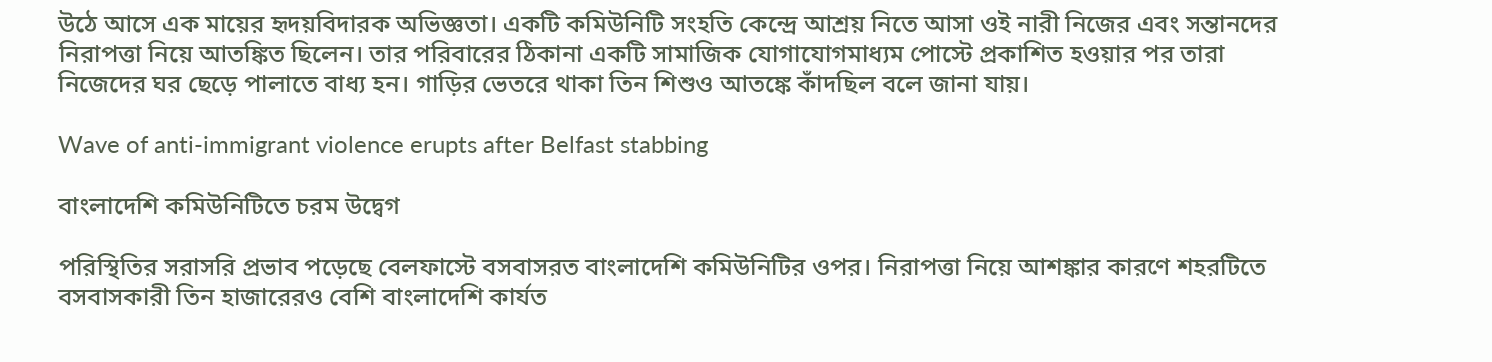উঠে আসে এক মায়ের হৃদয়বিদারক অভিজ্ঞতা। একটি কমিউনিটি সংহতি কেন্দ্রে আশ্রয় নিতে আসা ওই নারী নিজের এবং সন্তানদের নিরাপত্তা নিয়ে আতঙ্কিত ছিলেন। তার পরিবারের ঠিকানা একটি সামাজিক যোগাযোগমাধ্যম পোস্টে প্রকাশিত হওয়ার পর তারা নিজেদের ঘর ছেড়ে পালাতে বাধ্য হন। গাড়ির ভেতরে থাকা তিন শিশুও আতঙ্কে কাঁদছিল বলে জানা যায়।

Wave of anti-immigrant violence erupts after Belfast stabbing

বাংলাদেশি কমিউনিটিতে চরম উদ্বেগ

পরিস্থিতির সরাসরি প্রভাব পড়েছে বেলফাস্টে বসবাসরত বাংলাদেশি কমিউনিটির ওপর। নিরাপত্তা নিয়ে আশঙ্কার কারণে শহরটিতে বসবাসকারী তিন হাজারেরও বেশি বাংলাদেশি কার্যত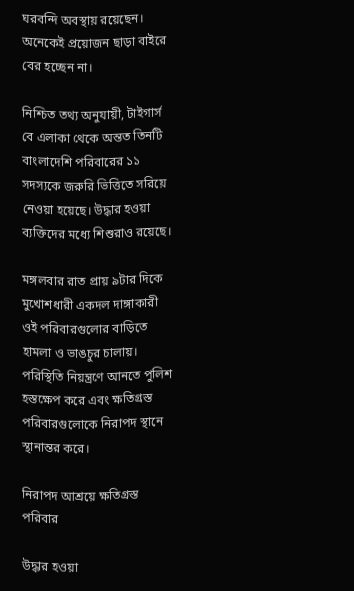ঘরবন্দি অবস্থায় রয়েছেন। অনেকেই প্রয়োজন ছাড়া বাইরে বের হচ্ছেন না।

নিশ্চিত তথ্য অনুযায়ী, টাইগার্স বে এলাকা থেকে অন্তত তিনটি বাংলাদেশি পরিবারের ১১ সদস্যকে জরুরি ভিত্তিতে সরিয়ে নেওয়া হয়েছে। উদ্ধার হওয়া ব্যক্তিদের মধ্যে শিশুরাও রয়েছে।

মঙ্গলবার রাত প্রায় ৯টার দিকে মুখোশধারী একদল দাঙ্গাকারী ওই পরিবারগুলোর বাড়িতে হামলা ও ভাঙচুর চালায়। পরিস্থিতি নিয়ন্ত্রণে আনতে পুলিশ হস্তক্ষেপ করে এবং ক্ষতিগ্রস্ত পরিবারগুলোকে নিরাপদ স্থানে স্থানান্তর করে।

নিরাপদ আশ্রয়ে ক্ষতিগ্রস্ত পরিবার

উদ্ধার হওয়া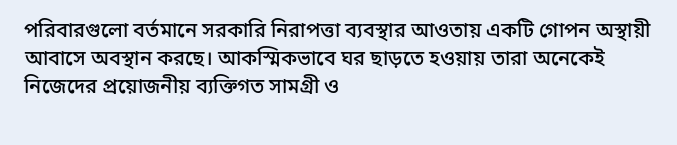পরিবারগুলো বর্তমানে সরকারি নিরাপত্তা ব্যবস্থার আওতায় একটি গোপন অস্থায়ী আবাসে অবস্থান করছে। আকস্মিকভাবে ঘর ছাড়তে হওয়ায় তারা অনেকেই নিজেদের প্রয়োজনীয় ব্যক্তিগত সামগ্রী ও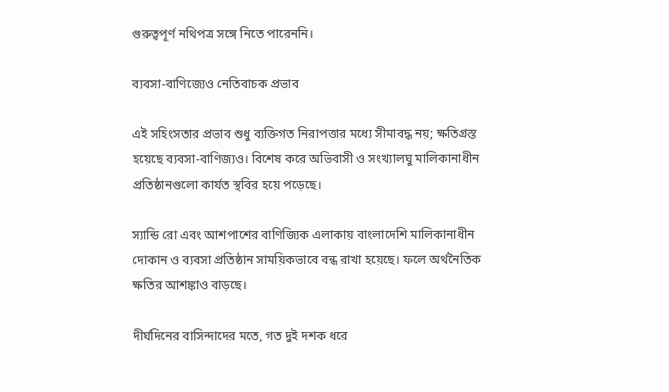গুরুত্বপূর্ণ নথিপত্র সঙ্গে নিতে পারেননি।

ব্যবসা-বাণিজ্যেও নেতিবাচক প্রভাব

এই সহিংসতার প্রভাব শুধু ব্যক্তিগত নিরাপত্তার মধ্যে সীমাবদ্ধ নয়; ক্ষতিগ্রস্ত হয়েছে ব্যবসা-বাণিজ্যও। বিশেষ করে অভিবাসী ও সংখ্যালঘু মালিকানাধীন প্রতিষ্ঠানগুলো কার্যত স্থবির হয়ে পড়েছে।

স্যান্ডি রো এবং আশপাশের বাণিজ্যিক এলাকায় বাংলাদেশি মালিকানাধীন দোকান ও ব্যবসা প্রতিষ্ঠান সাময়িকভাবে বন্ধ রাখা হয়েছে। ফলে অর্থনৈতিক ক্ষতির আশঙ্কাও বাড়ছে।

দীর্ঘদিনের বাসিন্দাদের মতে, গত দুই দশক ধরে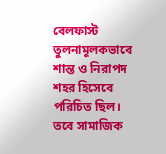বেলফাস্ট তুলনামূলকভাবে শান্ত ও নিরাপদ শহর হিসেবে পরিচিত ছিল। তবে সামাজিক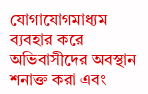যোগাযোগমাধ্যম ব্যবহার করে অভিবাসীদের অবস্থান শনাক্ত করা এবং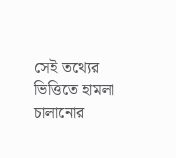সেই তথ্যের ভিত্তিতে হামলা চালানোর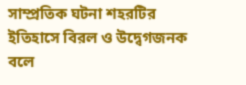সাম্প্রতিক ঘটনা শহরটির ইতিহাসে বিরল ও উদ্বেগজনক বলে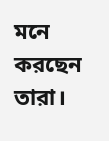মনে করছেন তারা।